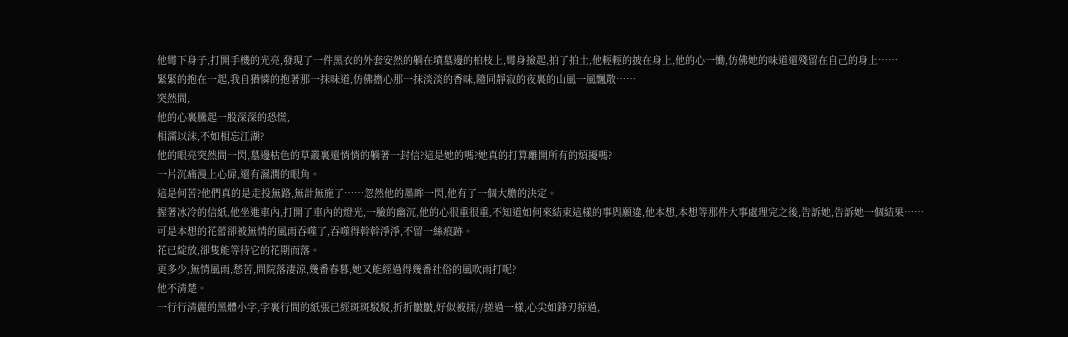他彎下身子,打開手機的光亮,發現了一件黑衣的外套安然的躺在墳墓邊的柏枝上,彎身撿起,拍了拍土,他輕輕的披在身上,他的心一慟,仿佛她的味道還殘留在自己的身上……
緊緊的抱在一起,我自猶憐的抱著那一抹味道,仿佛擔心那一抹淡淡的香味,隨同靜寂的夜裏的山風一風飄散……
突然間,
他的心裏騰起一股深深的恐慌,
相濡以沫,不如相忘江湖?
他的眼亮突然間一閃,墓邊枯色的草叢裏還悄悄的躺著一封信?這是她的嗎?她真的打算離開所有的煩擾嗎?
一片沉痛漫上心扉,還有濕潤的眼角。
這是何苦?他們真的是走投無路,無計無施了……忽然他的墨眸一閃,他有了一個大膽的決定。
握著冰冷的信紙,他坐進車內,打開了車內的燈光,一臉的幽沉,他的心很重很重,不知道如何來結束這樣的事與願違,他本想,本想等那件大事處理完之後,告訴她,告訴她一個結果……可是本想的花蕾卻被無情的風雨吞噬了,吞噬得幹幹淨淨,不留一絲痕跡。
花已綻放,卻隻能等待它的花期而落。
更多少,無情風雨,愁苦,問院落淒涼,幾番春暮,她又能經過得幾番社俗的風吹雨打呢?
他不清楚。
一行行清麗的黑體小字,字裏行間的紙張已經斑斑駁駁,折折皺皺,好似被揉//搓過一樣,心尖如鋒刃掠過,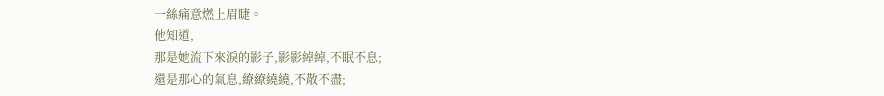一絲痛意燃上眉睫。
他知道,
那是她流下來淚的影子,影影綽綽,不眠不息;
還是那心的氣息,繚繚繞繞,不散不盡;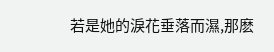若是她的淚花垂落而濕,那麽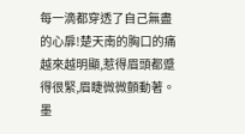每一滴都穿透了自己無盡的心扉!楚天南的胸口的痛越來越明顯,惹得眉頭都蹙得很緊,眉睫微微顫動著。
墨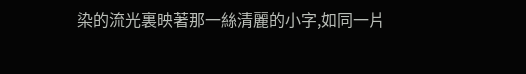染的流光裏映著那一絲清麗的小字,如同一片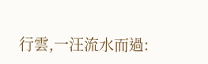行雲,一汪流水而過: